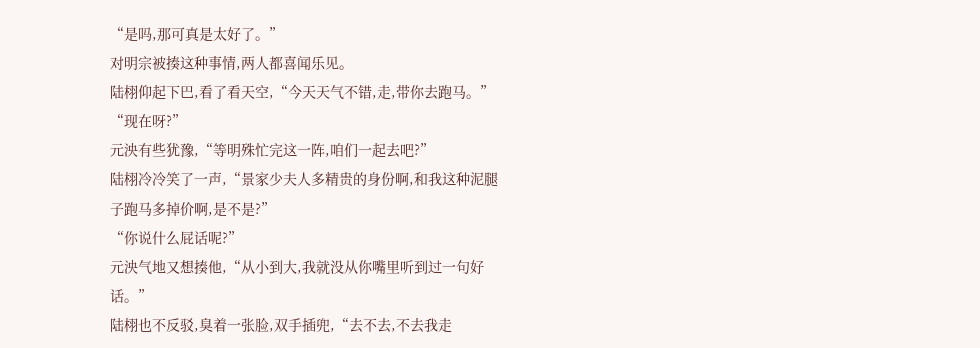“是吗,那可真是太好了。”
对明宗被揍这种事情,两人都喜闻乐见。
陆栩仰起下巴,看了看天空,“今天天气不错,走,带你去跑马。”
“现在呀?”
元泱有些犹豫,“等明殊忙完这一阵,咱们一起去吧?”
陆栩冷冷笑了一声,“景家少夫人多精贵的身份啊,和我这种泥腿子跑马多掉价啊,是不是?”
“你说什么屁话呢?”
元泱气地又想揍他,“从小到大,我就没从你嘴里听到过一句好话。”
陆栩也不反驳,臭着一张脸,双手插兜,“去不去,不去我走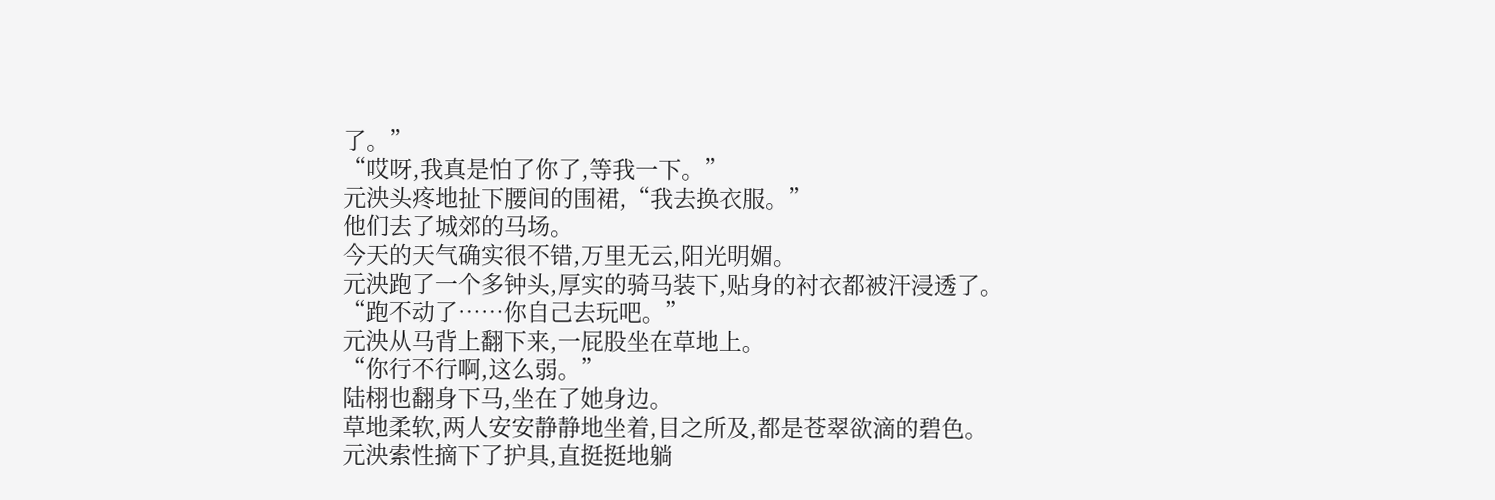了。”
“哎呀,我真是怕了你了,等我一下。”
元泱头疼地扯下腰间的围裙,“我去换衣服。”
他们去了城郊的马场。
今天的天气确实很不错,万里无云,阳光明媚。
元泱跑了一个多钟头,厚实的骑马装下,贴身的衬衣都被汗浸透了。
“跑不动了……你自己去玩吧。”
元泱从马背上翻下来,一屁股坐在草地上。
“你行不行啊,这么弱。”
陆栩也翻身下马,坐在了她身边。
草地柔软,两人安安静静地坐着,目之所及,都是苍翠欲滴的碧色。
元泱索性摘下了护具,直挺挺地躺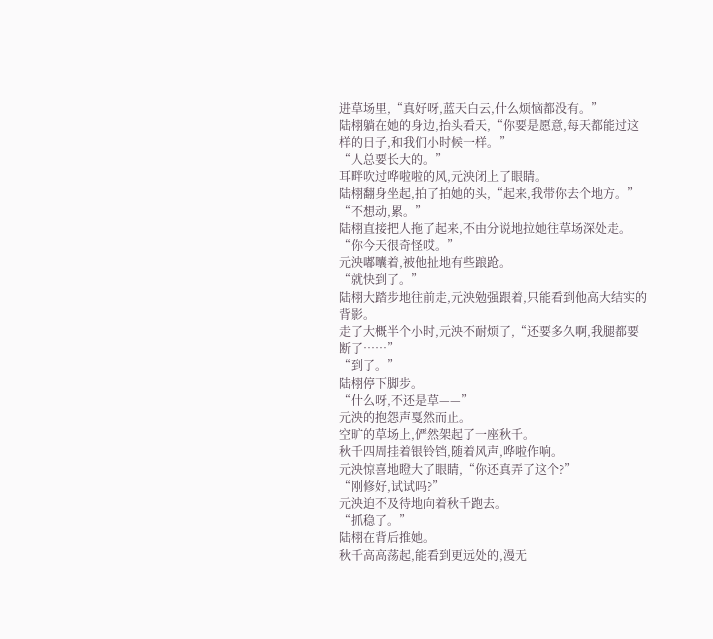进草场里,“真好呀,蓝天白云,什么烦恼都没有。”
陆栩躺在她的身边,抬头看天,“你要是愿意,每天都能过这样的日子,和我们小时候一样。”
“人总要长大的。”
耳畔吹过哗啦啦的风,元泱闭上了眼睛。
陆栩翻身坐起,拍了拍她的头,“起来,我带你去个地方。”
“不想动,累。”
陆栩直接把人拖了起来,不由分说地拉她往草场深处走。
“你今天很奇怪哎。”
元泱嘟囔着,被他扯地有些踉跄。
“就快到了。”
陆栩大踏步地往前走,元泱勉强跟着,只能看到他高大结实的背影。
走了大概半个小时,元泱不耐烦了,“还要多久啊,我腿都要断了……”
“到了。”
陆栩停下脚步。
“什么呀,不还是草——”
元泱的抱怨声戛然而止。
空旷的草场上,俨然架起了一座秋千。
秋千四周挂着银铃铛,随着风声,哗啦作响。
元泱惊喜地瞪大了眼睛,“你还真弄了这个?”
“刚修好,试试吗?”
元泱迫不及待地向着秋千跑去。
“抓稳了。”
陆栩在背后推她。
秋千高高荡起,能看到更远处的,漫无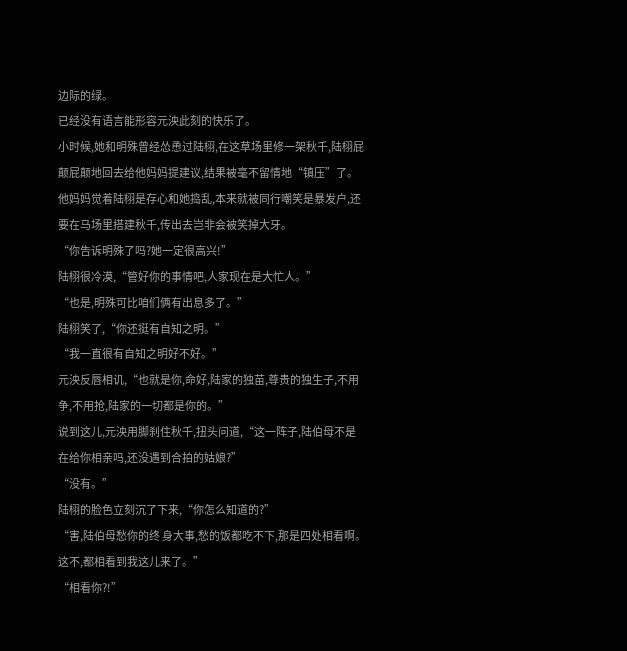边际的绿。
已经没有语言能形容元泱此刻的快乐了。
小时候,她和明殊曾经怂恿过陆栩,在这草场里修一架秋千,陆栩屁颠屁颠地回去给他妈妈提建议,结果被毫不留情地“镇压”了。
他妈妈觉着陆栩是存心和她捣乱,本来就被同行嘲笑是暴发户,还要在马场里搭建秋千,传出去岂非会被笑掉大牙。
“你告诉明殊了吗?她一定很高兴!”
陆栩很冷漠,“管好你的事情吧,人家现在是大忙人。”
“也是,明殊可比咱们俩有出息多了。”
陆栩笑了,“你还挺有自知之明。”
“我一直很有自知之明好不好。”
元泱反唇相讥,“也就是你,命好,陆家的独苗,尊贵的独生子,不用争,不用抢,陆家的一切都是你的。”
说到这儿,元泱用脚刹住秋千,扭头问道,“这一阵子,陆伯母不是在给你相亲吗,还没遇到合拍的姑娘?”
“没有。”
陆栩的脸色立刻沉了下来,“你怎么知道的?”
“害,陆伯母愁你的终 身大事,愁的饭都吃不下,那是四处相看啊。这不,都相看到我这儿来了。”
“相看你?!”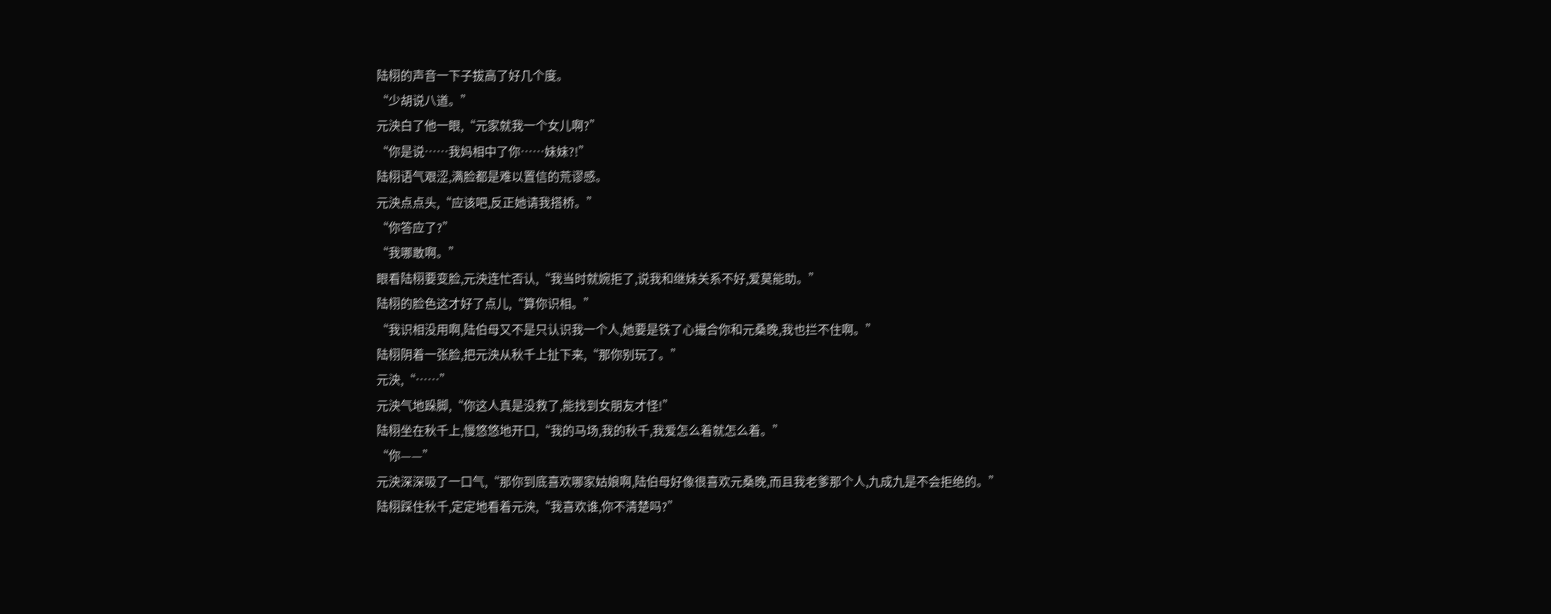陆栩的声音一下子拔高了好几个度。
“少胡说八道。”
元泱白了他一眼,“元家就我一个女儿啊?”
“你是说……我妈相中了你……妹妹?!”
陆栩语气艰涩,满脸都是难以置信的荒谬感。
元泱点点头,“应该吧,反正她请我搭桥。”
“你答应了?”
“我哪敢啊。”
眼看陆栩要变脸,元泱连忙否认,“我当时就婉拒了,说我和继妹关系不好,爱莫能助。”
陆栩的脸色这才好了点儿,“算你识相。”
“我识相没用啊,陆伯母又不是只认识我一个人,她要是铁了心撮合你和元桑晚,我也拦不住啊。”
陆栩阴着一张脸,把元泱从秋千上扯下来,“那你别玩了。”
元泱,“……”
元泱气地跺脚,“你这人真是没救了,能找到女朋友才怪!”
陆栩坐在秋千上,慢悠悠地开口,“我的马场,我的秋千,我爱怎么着就怎么着。”
“你——”
元泱深深吸了一口气,“那你到底喜欢哪家姑娘啊,陆伯母好像很喜欢元桑晚,而且我老爹那个人,九成九是不会拒绝的。”
陆栩踩住秋千,定定地看着元泱,“我喜欢谁,你不清楚吗?”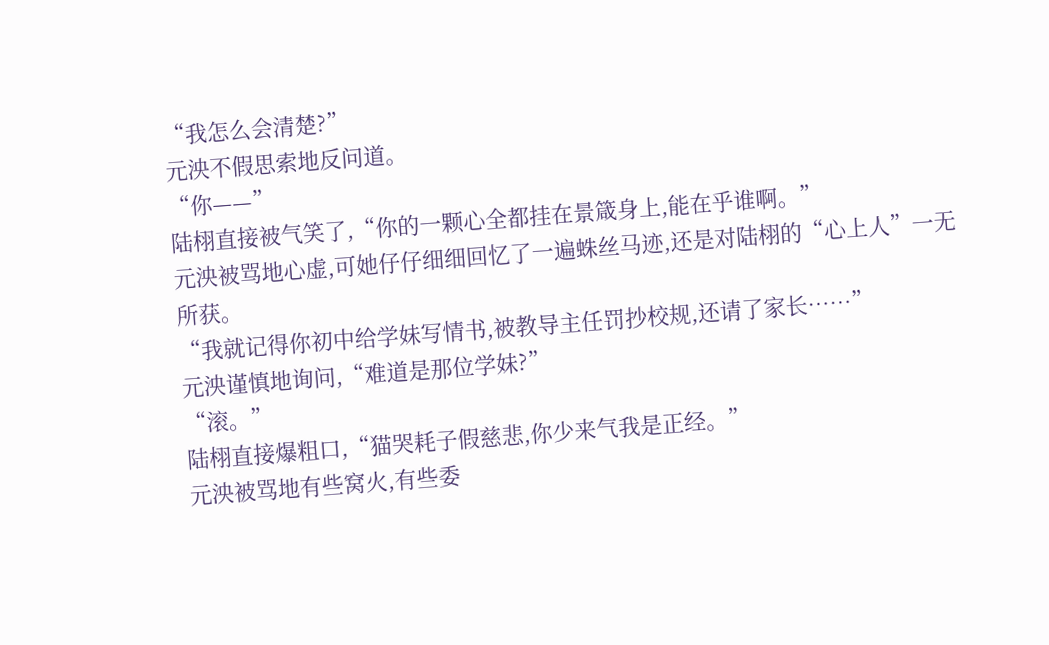“我怎么会清楚?”
元泱不假思索地反问道。
“你——”
陆栩直接被气笑了,“你的一颗心全都挂在景箴身上,能在乎谁啊。”
元泱被骂地心虚,可她仔仔细细回忆了一遍蛛丝马迹,还是对陆栩的“心上人”一无所获。
“我就记得你初中给学妹写情书,被教导主任罚抄校规,还请了家长……”
元泱谨慎地询问,“难道是那位学妹?”
“滚。”
陆栩直接爆粗口,“猫哭耗子假慈悲,你少来气我是正经。”
元泱被骂地有些窝火,有些委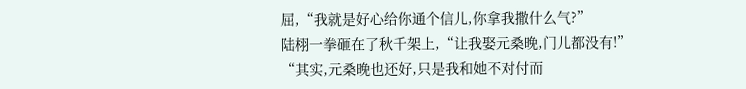屈,“我就是好心给你通个信儿,你拿我撒什么气?”
陆栩一拳砸在了秋千架上,“让我娶元桑晚,门儿都没有!”
“其实,元桑晚也还好,只是我和她不对付而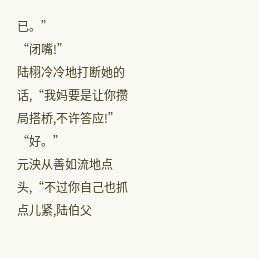已。”
“闭嘴!”
陆栩冷冷地打断她的话,“我妈要是让你攒局搭桥,不许答应!”
“好。”
元泱从善如流地点头,“不过你自己也抓点儿紧,陆伯父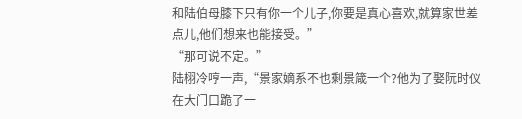和陆伯母膝下只有你一个儿子,你要是真心喜欢,就算家世差点儿,他们想来也能接受。”
“那可说不定。”
陆栩冷哼一声,“景家嫡系不也剩景箴一个?他为了娶阮时仪在大门口跪了一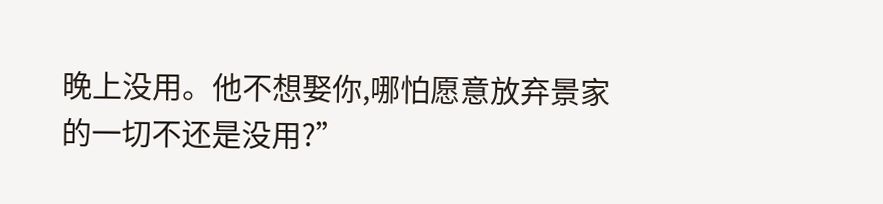晚上没用。他不想娶你,哪怕愿意放弃景家的一切不还是没用?”